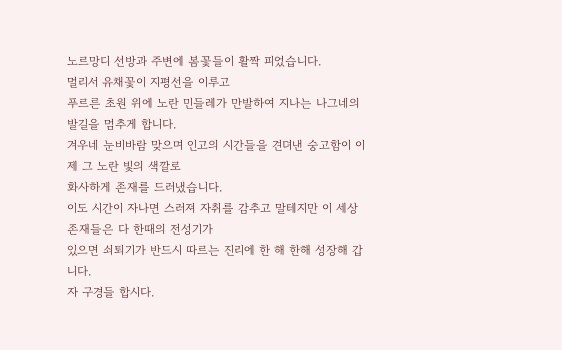노르망디 선방과 주변에 봄꽃들이 활짝 피었습니다.
멀리서 유채꽃이 지평선을 이루고
푸르른 초원 위에 노란 민들레가 만발하여 지나는 나그네의 발길을 멈추게 합니다.
겨우네 눈비바람 맞으며 인고의 시간들을 견뎌낸 숭고함이 이제 그 노란 빛의 색깔로
화사하게 존재를 드러냈습니다.
이도 시간이 자나면 스러져 자취를 감추고 말테지만 이 세상 존재들은 다 한때의 전성기가
있으면 쇠퇴기가 반드시 따르는 진리에 한 해 한해 성장해 갑니다.
자 구경들 합시다.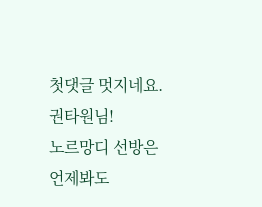첫댓글 멋지네요. 권타원님!
노르망디 선방은 언제봐도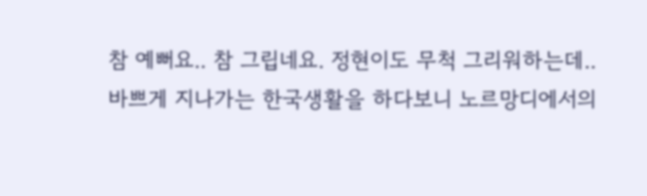참 예뻐요.. 참 그립네요. 정현이도 무척 그리워하는데..
바쁘게 지나가는 한국생활을 하다보니 노르망디에서의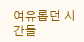여유롭던 시간들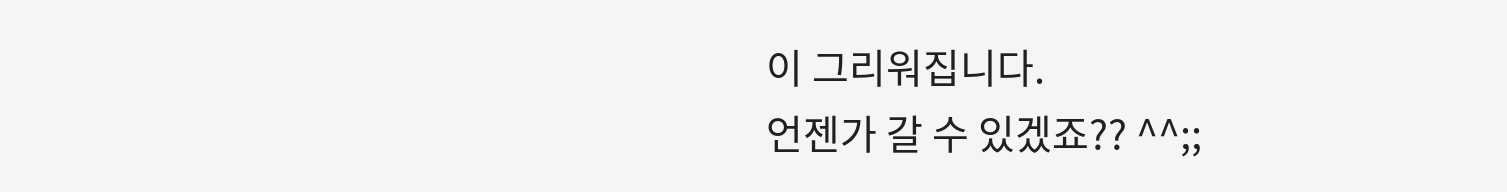이 그리워집니다.
언젠가 갈 수 있겠죠?? ^^;;